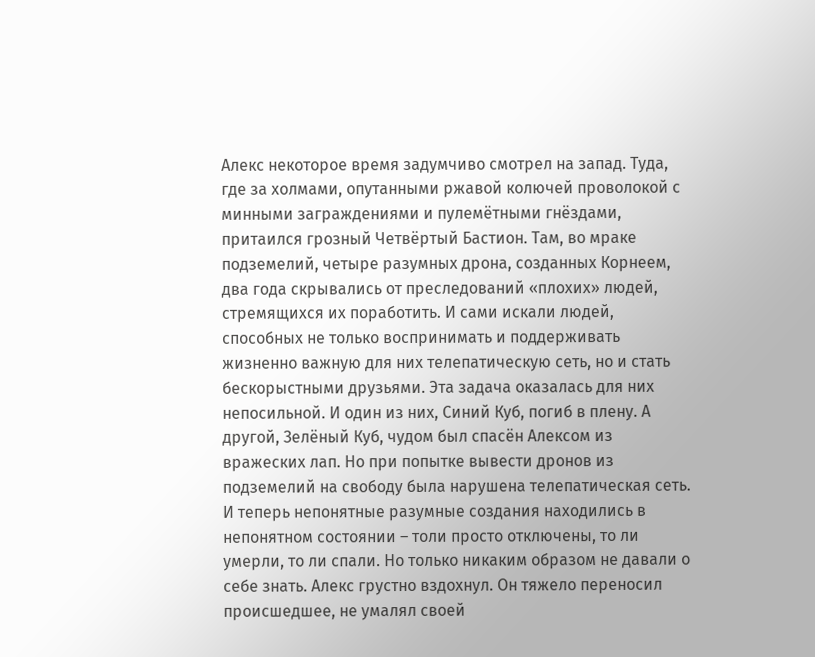Алекс некоторое время задумчиво смотрел на запад. Туда, где за холмами, опутанными ржавой колючей проволокой с минными заграждениями и пулемётными гнёздами, притаился грозный Четвёртый Бастион. Там, во мраке подземелий, четыре разумных дрона, созданных Корнеем, два года скрывались от преследований «плохих» людей, стремящихся их поработить. И сами искали людей, способных не только воспринимать и поддерживать жизненно важную для них телепатическую сеть, но и стать бескорыстными друзьями. Эта задача оказалась для них непосильной. И один из них, Синий Куб, погиб в плену. А другой, Зелёный Куб, чудом был спасён Алексом из вражеских лап. Но при попытке вывести дронов из подземелий на свободу была нарушена телепатическая сеть. И теперь непонятные разумные создания находились в непонятном состоянии – толи просто отключены, то ли умерли, то ли спали. Но только никаким образом не давали о себе знать. Алекс грустно вздохнул. Он тяжело переносил происшедшее, не умалял своей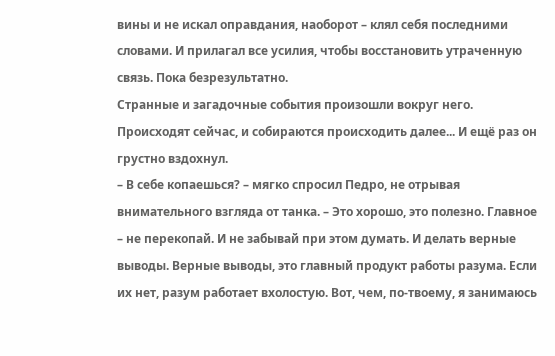вины и не искал оправдания, наоборот – клял себя последними словами. И прилагал все усилия, чтобы восстановить утраченную связь. Пока безрезультатно.
Странные и загадочные события произошли вокруг него. Происходят сейчас, и собираются происходить далее... И ещё раз он грустно вздохнул.
– В себе копаешься? – мягко спросил Педро, не отрывая внимательного взгляда от танка. – Это хорошо, это полезно. Главное – не перекопай. И не забывай при этом думать. И делать верные выводы. Верные выводы, это главный продукт работы разума. Если их нет, разум работает вхолостую. Вот, чем, по-твоему, я занимаюсь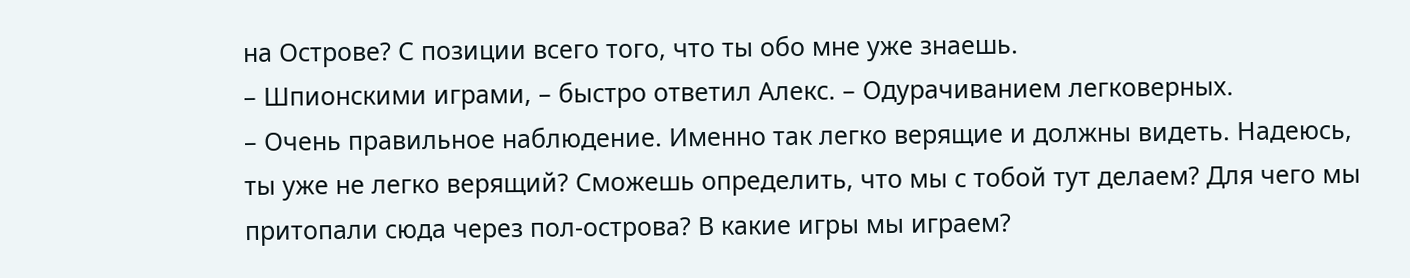на Острове? С позиции всего того, что ты обо мне уже знаешь.
– Шпионскими играми, – быстро ответил Алекс. – Одурачиванием легковерных.
– Очень правильное наблюдение. Именно так легко верящие и должны видеть. Надеюсь, ты уже не легко верящий? Сможешь определить, что мы с тобой тут делаем? Для чего мы притопали сюда через пол-острова? В какие игры мы играем?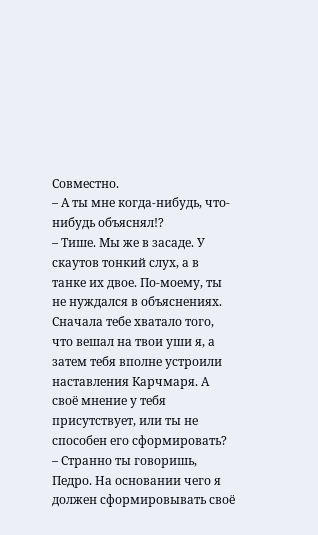Совместно.
– А ты мне когда-нибудь, что-нибудь объяснял!?
– Тише. Мы же в засаде. У скаутов тонкий слух, а в танке их двое. По-моему, ты не нуждался в объяснениях. Сначала тебе хватало того, что вешал на твои уши я, а затем тебя вполне устроили наставления Карчмаря. А своё мнение у тебя присутствует, или ты не способен его сформировать?
– Странно ты говоришь, Педро. На основании чего я должен сформировывать своё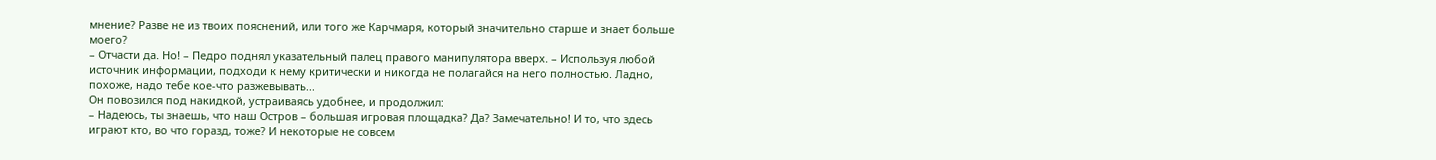мнение? Разве не из твоих пояснений, или того же Карчмаря, который значительно старше и знает больше моего?
– Отчасти да. Но! – Педро поднял указательный палец правого манипулятора вверх. – Используя любой источник информации, подходи к нему критически и никогда не полагайся на него полностью. Ладно, похоже, надо тебе кое-что разжевывать...
Он повозился под накидкой, устраиваясь удобнее, и продолжил:
– Надеюсь, ты знаешь, что наш Остров – большая игровая площадка? Да? Замечательно! И то, что здесь играют кто, во что горазд, тоже? И некоторые не совсем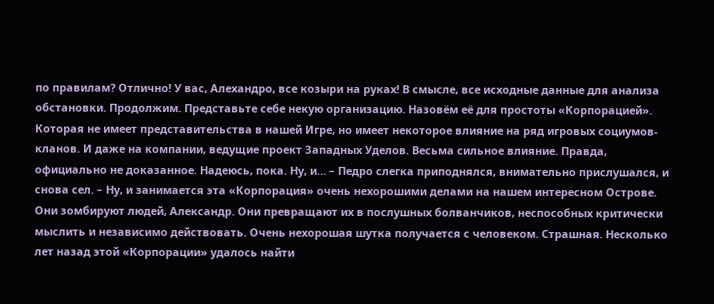по правилам? Отлично! У вас, Алехандро, все козыри на руках! В смысле, все исходные данные для анализа обстановки. Продолжим. Представьте себе некую организацию. Назовём её для простоты «Корпорацией». Которая не имеет представительства в нашей Игре, но имеет некоторое влияние на ряд игровых социумов-кланов. И даже на компании, ведущие проект Западных Уделов. Весьма сильное влияние. Правда, официально не доказанное. Надеюсь, пока. Ну, и… – Педро слегка приподнялся, внимательно прислушался, и снова сел. – Ну, и занимается эта «Корпорация» очень нехорошими делами на нашем интересном Острове. Они зомбируют людей, Александр. Они превращают их в послушных болванчиков, неспособных критически мыслить и независимо действовать. Очень нехорошая шутка получается с человеком. Страшная. Несколько лет назад этой «Корпорации» удалось найти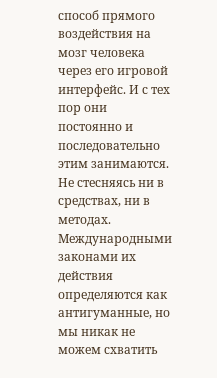способ прямого воздействия на мозг человека через его игровой интерфейс. И с тех пор они постоянно и последовательно этим занимаются. Не стесняясь ни в средствах, ни в методах. Международными законами их действия определяются как антигуманные, но мы никак не можем схватить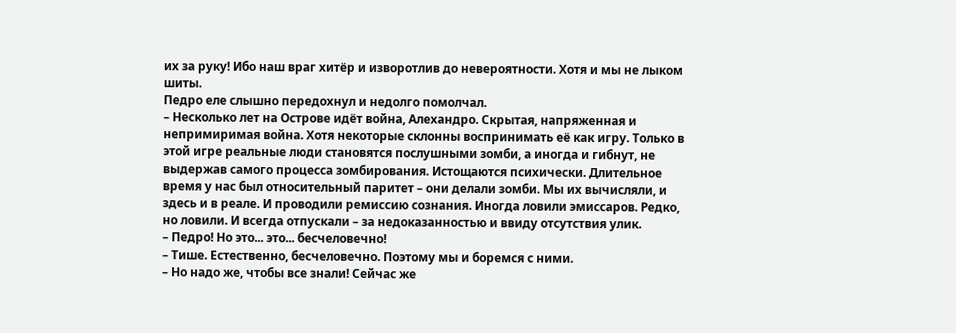их за руку! Ибо наш враг хитёр и изворотлив до невероятности. Хотя и мы не лыком шиты.
Педро еле слышно передохнул и недолго помолчал.
– Несколько лет на Острове идёт война, Алехандро. Скрытая, напряженная и непримиримая война. Хотя некоторые склонны воспринимать её как игру. Только в этой игре реальные люди становятся послушными зомби, а иногда и гибнут, не выдержав самого процесса зомбирования. Истощаются психически. Длительное время у нас был относительный паритет – они делали зомби. Мы их вычисляли, и здесь и в реале. И проводили ремиссию сознания. Иногда ловили эмиссаров. Редко, но ловили. И всегда отпускали – за недоказанностью и ввиду отсутствия улик.
– Педро! Но это... это... бесчеловечно!
– Тише. Естественно, бесчеловечно. Поэтому мы и боремся с ними.
– Но надо же, чтобы все знали! Сейчас же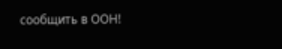сообщить в ООН!